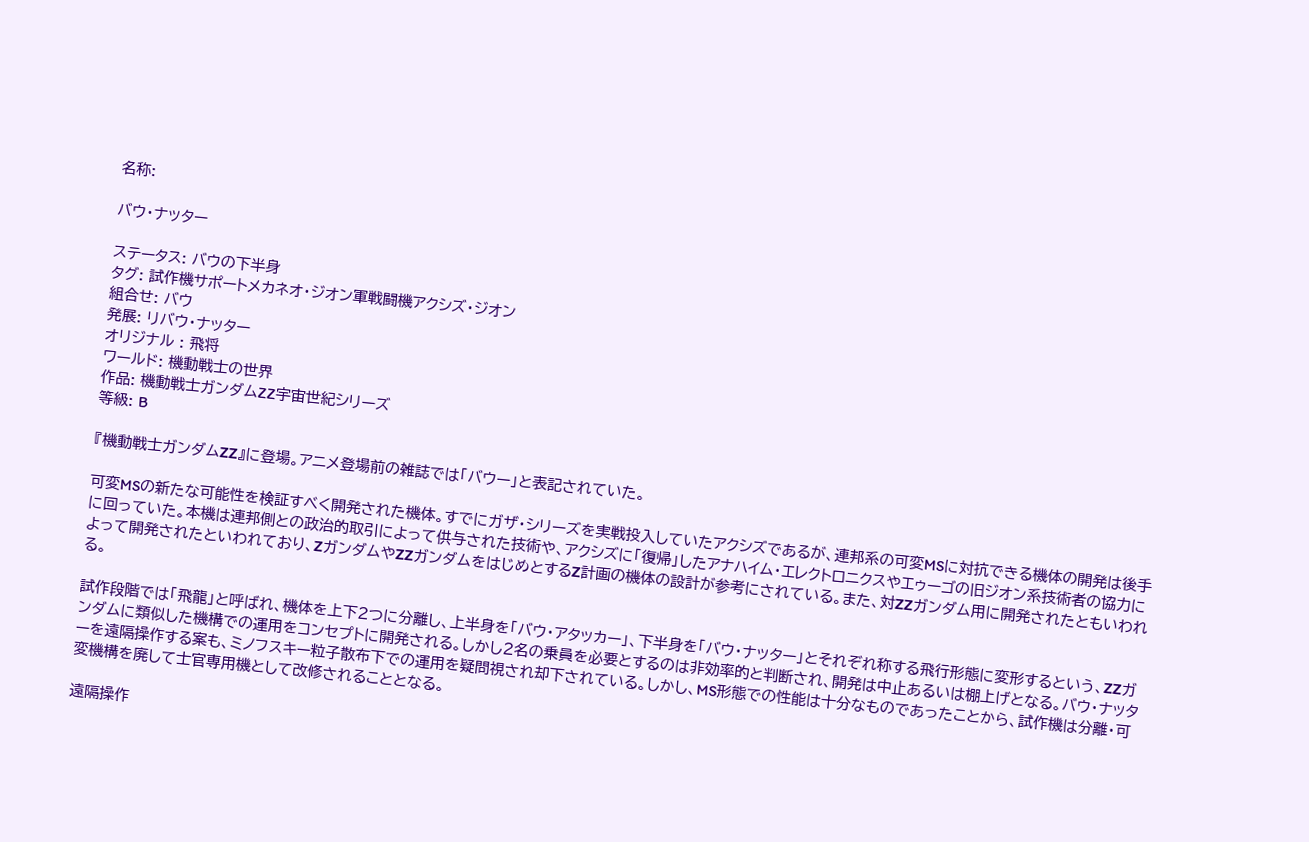名称:

バウ・ナッター

ステータス: バウの下半身
タグ: 試作機サポートメカネオ・ジオン軍戦闘機アクシズ・ジオン
組合せ: バウ
発展: リバウ・ナッター
オリジナル : 飛将
ワールド: 機動戦士の世界
作品: 機動戦士ガンダムZZ宇宙世紀シリーズ
等級: B

『機動戦士ガンダムΖΖ』に登場。アニメ登場前の雑誌では「バウー」と表記されていた。

可変MSの新たな可能性を検証すべく開発された機体。すでにガザ・シリーズを実戦投入していたアクシズであるが、連邦系の可変MSに対抗できる機体の開発は後手に回っていた。本機は連邦側との政治的取引によって供与された技術や、アクシズに「復帰」したアナハイム・エレクトロニクスやエゥーゴの旧ジオン系技術者の協力によって開発されたといわれており、ΖガンダムやΖΖガンダムをはじめとするΖ計画の機体の設計が参考にされている。また、対ΖΖガンダム用に開発されたともいわれる。

試作段階では「飛龍」と呼ばれ、機体を上下2つに分離し、上半身を「バウ・アタッカー」、下半身を「バウ・ナッター」とそれぞれ称する飛行形態に変形するという、ΖΖガンダムに類似した機構での運用をコンセプトに開発される。しかし2名の乗員を必要とするのは非効率的と判断され、開発は中止あるいは棚上げとなる。バウ・ナッターを遠隔操作する案も、ミノフスキー粒子散布下での運用を疑問視され却下されている。しかし、MS形態での性能は十分なものであったことから、試作機は分離・可変機構を廃して士官専用機として改修されることとなる。

遠隔操作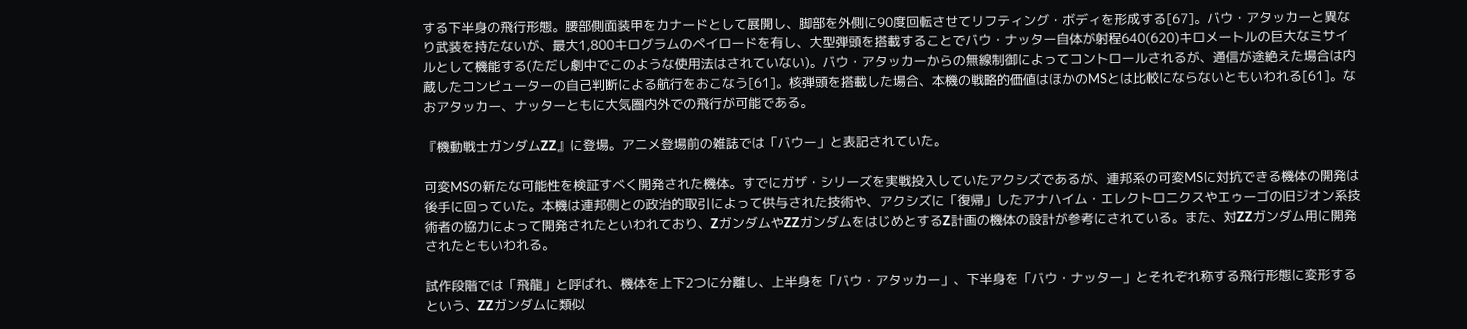する下半身の飛行形態。腰部側面装甲をカナードとして展開し、脚部を外側に90度回転させてリフティング・ボディを形成する[67]。バウ・アタッカーと異なり武装を持たないが、最大1,800キログラムのペイロードを有し、大型弾頭を搭載することでバウ・ナッター自体が射程640(620)キロメートルの巨大なミサイルとして機能する(ただし劇中でこのような使用法はされていない)。バウ・アタッカーからの無線制御によってコントロールされるが、通信が途絶えた場合は内蔵したコンピューターの自己判断による航行をおこなう[61]。核弾頭を搭載した場合、本機の戦略的価値はほかのMSとは比較にならないともいわれる[61]。なおアタッカー、ナッターともに大気圏内外での飛行が可能である。

『機動戦士ガンダムΖΖ』に登場。アニメ登場前の雑誌では「バウー」と表記されていた。

可変MSの新たな可能性を検証すべく開発された機体。すでにガザ・シリーズを実戦投入していたアクシズであるが、連邦系の可変MSに対抗できる機体の開発は後手に回っていた。本機は連邦側との政治的取引によって供与された技術や、アクシズに「復帰」したアナハイム・エレクトロニクスやエゥーゴの旧ジオン系技術者の協力によって開発されたといわれており、ΖガンダムやΖΖガンダムをはじめとするΖ計画の機体の設計が参考にされている。また、対ΖΖガンダム用に開発されたともいわれる。

試作段階では「飛龍」と呼ばれ、機体を上下2つに分離し、上半身を「バウ・アタッカー」、下半身を「バウ・ナッター」とそれぞれ称する飛行形態に変形するという、ΖΖガンダムに類似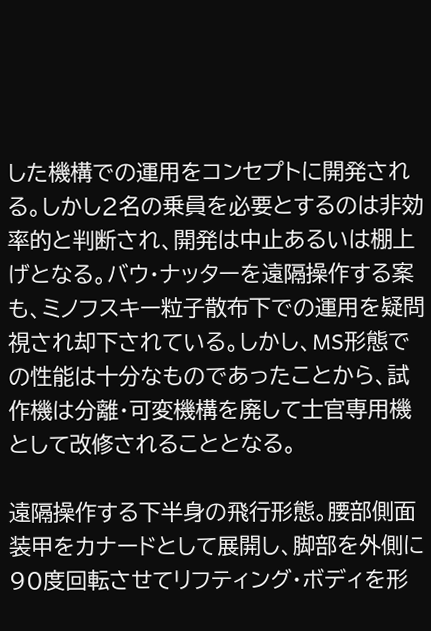した機構での運用をコンセプトに開発される。しかし2名の乗員を必要とするのは非効率的と判断され、開発は中止あるいは棚上げとなる。バウ・ナッターを遠隔操作する案も、ミノフスキー粒子散布下での運用を疑問視され却下されている。しかし、MS形態での性能は十分なものであったことから、試作機は分離・可変機構を廃して士官専用機として改修されることとなる。

遠隔操作する下半身の飛行形態。腰部側面装甲をカナードとして展開し、脚部を外側に90度回転させてリフティング・ボディを形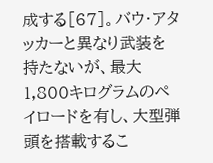成する[67]。バウ・アタッカーと異なり武装を持たないが、最大1,800キログラムのペイロードを有し、大型弾頭を搭載するこ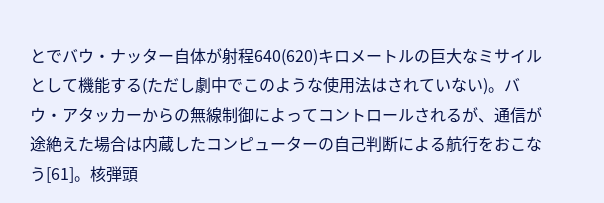とでバウ・ナッター自体が射程640(620)キロメートルの巨大なミサイルとして機能する(ただし劇中でこのような使用法はされていない)。バウ・アタッカーからの無線制御によってコントロールされるが、通信が途絶えた場合は内蔵したコンピューターの自己判断による航行をおこなう[61]。核弾頭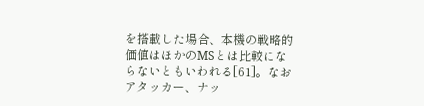を搭載した場合、本機の戦略的価値はほかのMSとは比較にならないともいわれる[61]。なおアタッカー、ナッ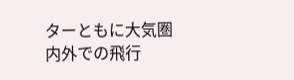ターともに大気圏内外での飛行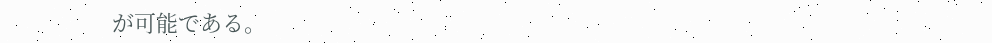が可能である。